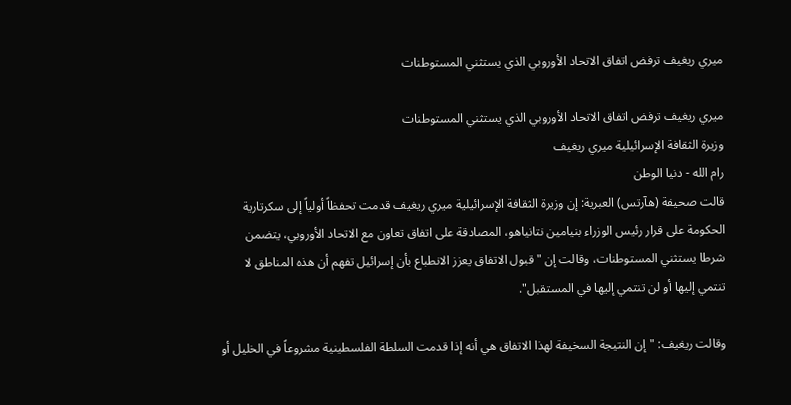ميري ريغيف ترفض اتفاق الاتحاد الأوروبي الذي يستثني المستوطنات

ميري ريغيف ترفض اتفاق الاتحاد الأوروبي الذي يستثني المستوطنات
وزيرة الثقافة الإسرائيلية ميري ريغيف
رام الله - دنيا الوطن
قالت صحيفة (هآرتس) العبرية: إن وزيرة الثقافة الإسرائيلية ميري ريغيف قدمت تحفظاً أولياً إلى سكرتارية الحكومة على قرار رئيس الوزراء بنيامين نتانياهو، المصادقة على اتفاق تعاون مع الاتحاد الأوروبي، يتضمن شرطا يستثني المستوطنات، وقالت إن "قبول الاتفاق يعزز الانطباع بأن إسرائيل تفهم أن هذه المناطق لا تنتمي إليها أو لن تنتمي إليها في المستقبل".

وقالت ريغيف: "إن النتيجة السخيفة لهذا الاتفاق هي أنه إذا قدمت السلطة الفلسطينية مشروعاً في الخليل أو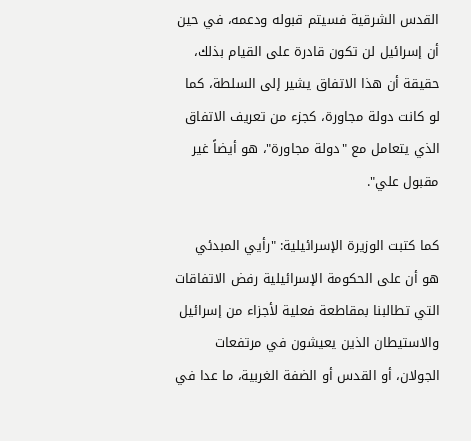القدس الشرقية فسيتم قبوله ودعمه، في حين أن إسرائيل لن تكون قادرة على القيام بذلك، حقيقة أن هذا الاتفاق يشير إلى السلطة، كما لو كانت دولة مجاورة، كجزء من تعريف الاتفاق الذي يتعامل مع "دولة مجاورة"، هو أيضاً غير مقبول علي".

كما كتبت الوزيرة الإسرائيلية: "رأيي المبدئي هو أن على الحكومة الإسرائيلية رفض الاتفاقات التي تطالبنا بمقاطعة فعلية لأجزاء من إسرائيل والاستيطان الذين يعيشون في مرتفعات الجولان، أو القدس أو الضفة الغربية، ما عدا في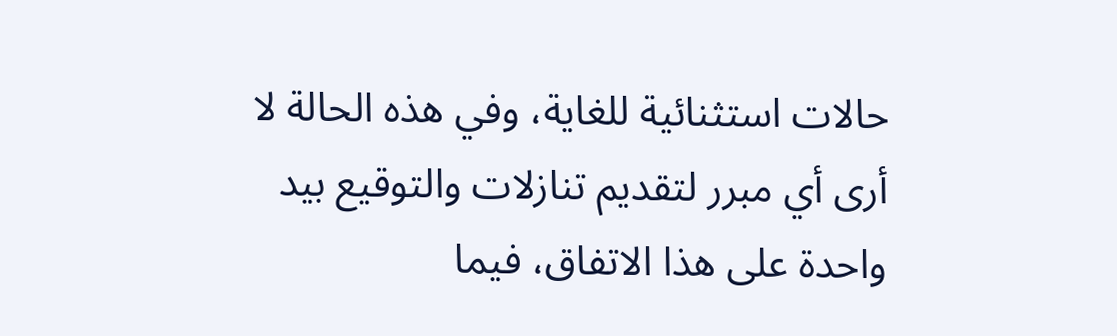حالات استثنائية للغاية، وفي هذه الحالة لا أرى أي مبرر لتقديم تنازلات والتوقيع بيد واحدة على هذا الاتفاق، فيما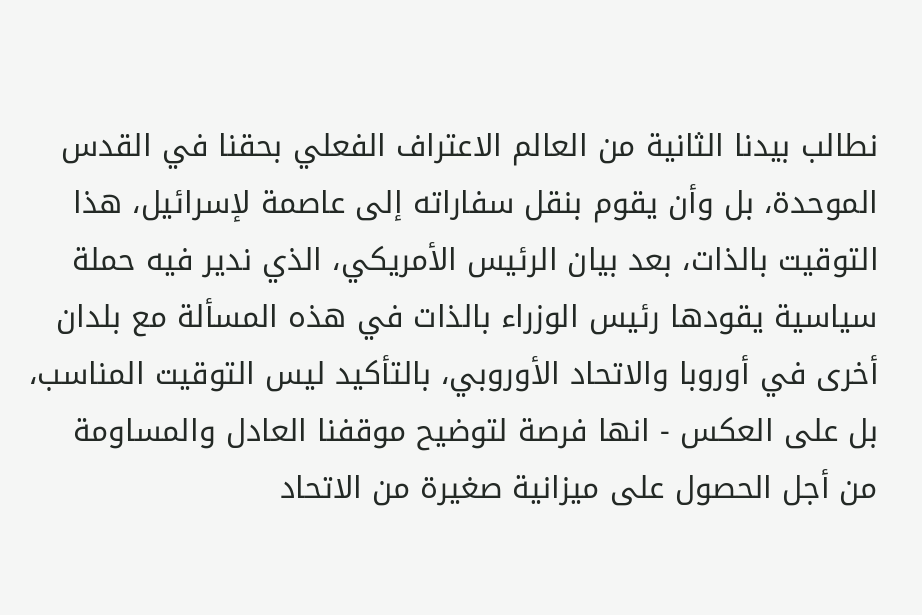نطالب بيدنا الثانية من العالم الاعتراف الفعلي بحقنا في القدس الموحدة، بل وأن يقوم بنقل سفاراته إلى عاصمة لإسرائيل، هذا التوقيت بالذات، بعد بيان الرئيس الأمريكي، الذي ندير فيه حملة سياسية يقودها رئيس الوزراء بالذات في هذه المسألة مع بلدان أخرى في أوروبا والاتحاد الأوروبي، بالتأكيد ليس التوقيت المناسب، بل على العكس - انها فرصة لتوضيح موقفنا العادل والمساومة من أجل الحصول على ميزانية صغيرة من الاتحاد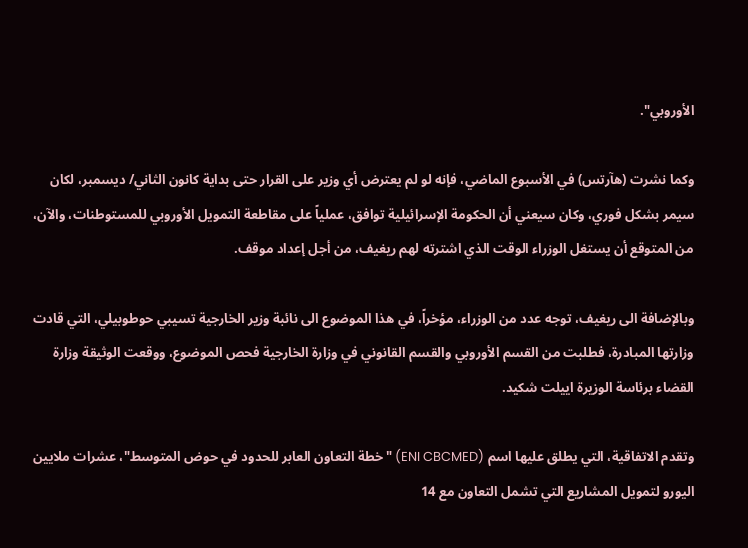الأوروبي".

وكما نشرت (هآرتس) في الأسبوع الماضي، فإنه لو لم يعترض أي وزير على القرار حتى بداية كانون الثاني/ ديسمبر، لكان سيمر بشكل فوري، وكان سيعني أن الحكومة الإسرائيلية توافق، عملياً على مقاطعة التمويل الأوروبي للمستوطنات، والآن، من المتوقع أن يستغل الوزراء الوقت الذي اشترته لهم ريغيف، من أجل إعداد موقف.

وبالإضافة الى ريغيف، توجه عدد من الوزراء، مؤخراً، في هذا الموضوع الى نائبة وزير الخارجية تسيبي حوطوبيلي، التي قادت وزارتها المبادرة، فطلبت من القسم الأوروبي والقسم القانوني في وزارة الخارجية فحص الموضوع، ووقعت الوثيقة وزارة القضاء برئاسة الوزيرة اييلت شكيد.

وتقدم الاتفاقية، التي يطلق عليها اسم (ENI CBCMED) "خطة التعاون العابر للحدود في حوض المتوسط"، عشرات ملايين اليورو لتمويل المشاريع التي تشمل التعاون مع 14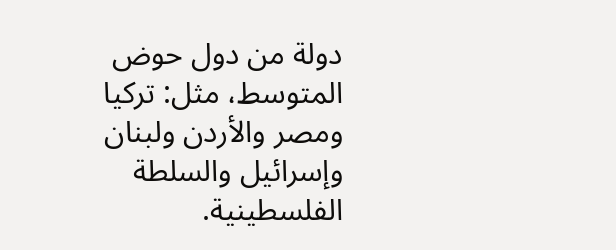دولة من دول حوض المتوسط، مثل: تركيا ومصر والأردن ولبنان وإسرائيل والسلطة الفلسطينية.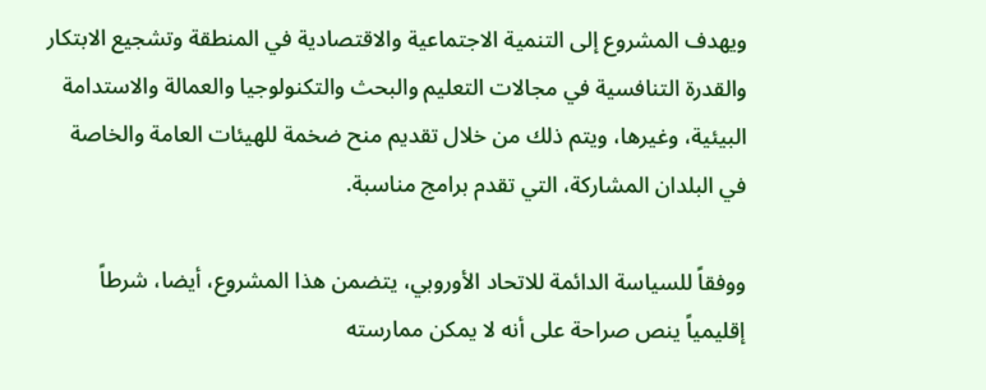ويهدف المشروع إلى التنمية الاجتماعية والاقتصادية في المنطقة وتشجيع الابتكار والقدرة التنافسية في مجالات التعليم والبحث والتكنولوجيا والعمالة والاستدامة البيئية، وغيرها، ويتم ذلك من خلال تقديم منح ضخمة للهيئات العامة والخاصة في البلدان المشاركة، التي تقدم برامج مناسبة.

ووفقاً للسياسة الدائمة للاتحاد الأوروبي، يتضمن هذا المشروع، أيضا، شرطاً إقليمياً ينص صراحة على أنه لا يمكن ممارسته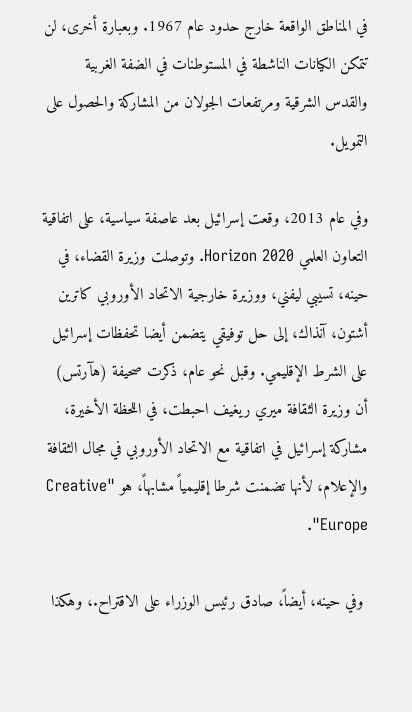في المناطق الواقعة خارج حدود عام 1967. وبعبارة أخرى، لن تتمكن الكيانات الناشطة في المستوطنات في الضفة الغربية والقدس الشرقية ومرتفعات الجولان من المشاركة والحصول على التمويل.

وفي عام 2013، وقعت إسرائيل بعد عاصفة سياسية، على اتفاقية التعاون العلمي Horizon 2020. وتوصلت وزيرة القضاء، في حينه، تسيبي ليفني، ووزيرة خارجية الاتحاد الأوروبي كاترين أشتون، آنذاك، إلى حل توفيقي يتضمن أيضا تحفظات إسرائيل على الشرط الإقليمي. وقبل نحو عام، ذكرت صحيفة (هآرتس) أن وزيرة الثقافة ميري ريغيف احبطت، في اللحظة الأخيرة، مشاركة إسرائيل في اتفاقية مع الاتحاد الأوروبي في مجال الثقافة والإعلام، لأنها تضمنت شرطا إقليمياً مشابهاً، هو "Creative Europe".

 وفي حينه، أيضاً، صادق رئيس الوزراء على الاقتراح.، وهكذا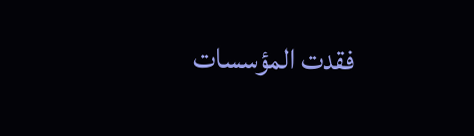فقدت المؤسسات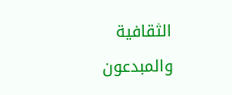الثقافية والمبدعون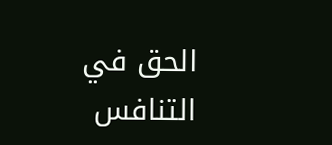الحق في التنافس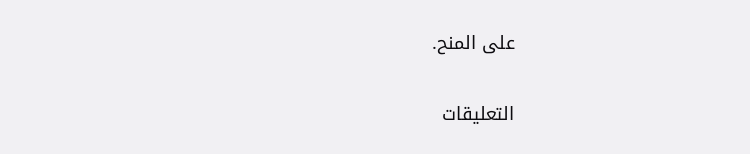على المنح.


التعليقات